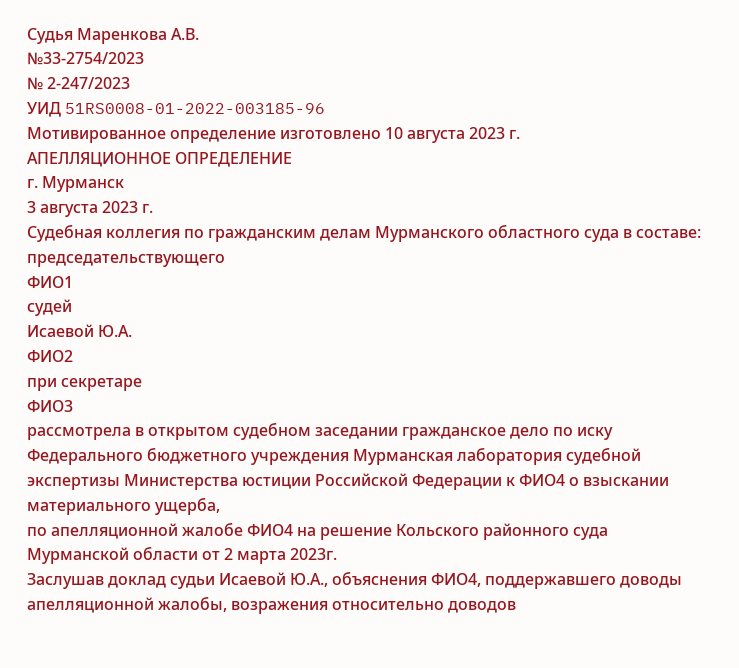Судья Маренкова А.В.
№33-2754/2023
№ 2-247/2023
УИД 51RS0008-01-2022-003185-96
Мотивированное определение изготовлено 10 августа 2023 г.
АПЕЛЛЯЦИОННОЕ ОПРЕДЕЛЕНИЕ
г. Мурманск
3 августа 2023 г.
Судебная коллегия по гражданским делам Мурманского областного суда в составе:
председательствующего
ФИО1
судей
Исаевой Ю.А.
ФИО2
при секретаре
ФИО3
рассмотрела в открытом судебном заседании гражданское дело по иску Федерального бюджетного учреждения Мурманская лаборатория судебной экспертизы Министерства юстиции Российской Федерации к ФИО4 о взыскании материального ущерба,
по апелляционной жалобе ФИО4 на решение Кольского районного суда Мурманской области от 2 марта 2023г.
Заслушав доклад судьи Исаевой Ю.А., объяснения ФИО4, поддержавшего доводы апелляционной жалобы, возражения относительно доводов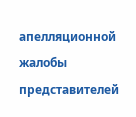апелляционной жалобы представителей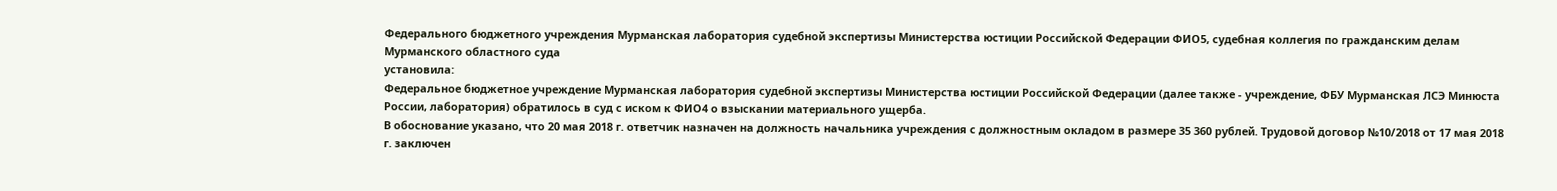Федерального бюджетного учреждения Мурманская лаборатория судебной экспертизы Министерства юстиции Российской Федерации ФИО5, судебная коллегия по гражданским делам Мурманского областного суда
установила:
Федеральное бюджетное учреждение Мурманская лаборатория судебной экспертизы Министерства юстиции Российской Федерации (далее также - учреждение, ФБУ Мурманская ЛСЭ Минюста России, лаборатория) обратилось в суд с иском к ФИО4 о взыскании материального ущерба.
В обоснование указано, что 20 мая 2018 г. ответчик назначен на должность начальника учреждения с должностным окладом в размере 35 360 рублей. Трудовой договор №10/2018 от 17 мая 2018 г. заключен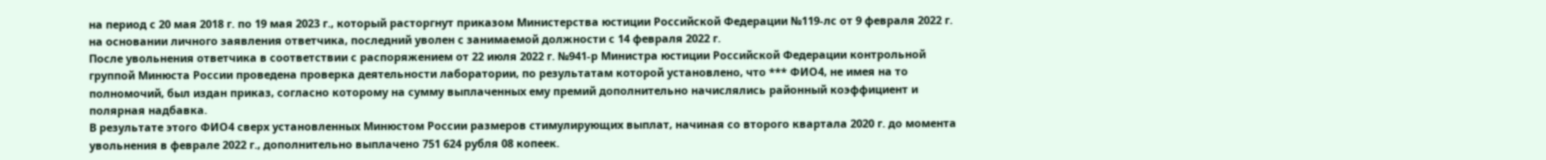на период с 20 мая 2018 г. по 19 мая 2023 г., который расторгнут приказом Министерства юстиции Российской Федерации №119-лс от 9 февраля 2022 г. на основании личного заявления ответчика, последний уволен с занимаемой должности с 14 февраля 2022 г.
После увольнения ответчика в соответствии с распоряжением от 22 июля 2022 г. №941-р Министра юстиции Российской Федерации контрольной группой Минюста России проведена проверка деятельности лаборатории, по результатам которой установлено, что *** ФИО4, не имея на то полномочий, был издан приказ, согласно которому на сумму выплаченных ему премий дополнительно начислялись районный коэффициент и полярная надбавка.
В результате этого ФИО4 сверх установленных Минюстом России размеров стимулирующих выплат, начиная со второго квартала 2020 г. до момента увольнения в феврале 2022 г., дополнительно выплачено 751 624 рубля 08 копеек.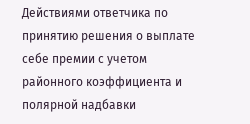Действиями ответчика по принятию решения о выплате себе премии с учетом районного коэффициента и полярной надбавки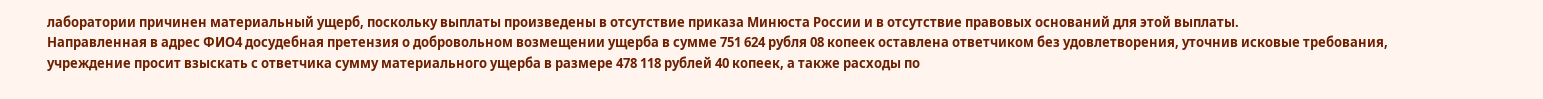лаборатории причинен материальный ущерб, поскольку выплаты произведены в отсутствие приказа Минюста России и в отсутствие правовых оснований для этой выплаты.
Направленная в адрес ФИО4 досудебная претензия о добровольном возмещении ущерба в сумме 751 624 рубля 08 копеек оставлена ответчиком без удовлетворения, уточнив исковые требования, учреждение просит взыскать с ответчика сумму материального ущерба в размере 478 118 рублей 40 копеек, а также расходы по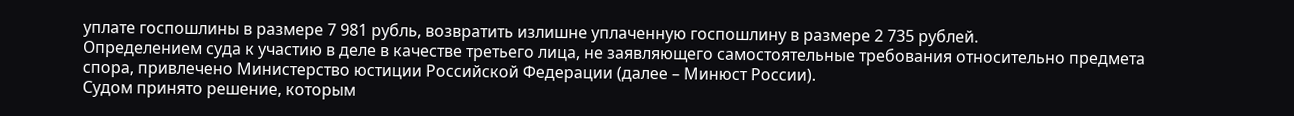уплате госпошлины в размере 7 981 рубль, возвратить излишне уплаченную госпошлину в размере 2 735 рублей.
Определением суда к участию в деле в качестве третьего лица, не заявляющего самостоятельные требования относительно предмета спора, привлечено Министерство юстиции Российской Федерации (далее – Минюст России).
Судом принято решение, которым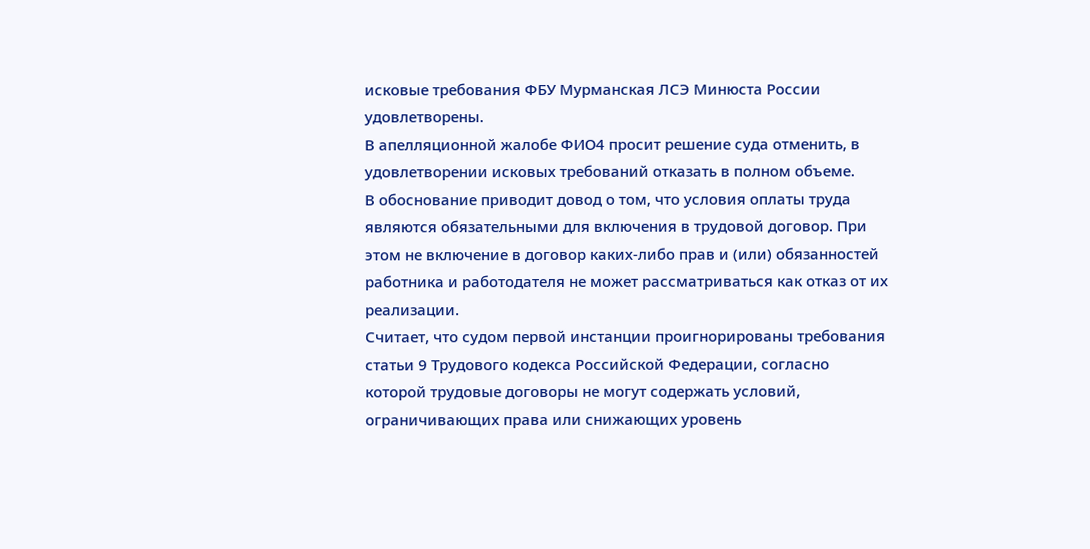исковые требования ФБУ Мурманская ЛСЭ Минюста России удовлетворены.
В апелляционной жалобе ФИО4 просит решение суда отменить, в удовлетворении исковых требований отказать в полном объеме.
В обоснование приводит довод о том, что условия оплаты труда являются обязательными для включения в трудовой договор. При этом не включение в договор каких-либо прав и (или) обязанностей работника и работодателя не может рассматриваться как отказ от их реализации.
Считает, что судом первой инстанции проигнорированы требования статьи 9 Трудового кодекса Российской Федерации, согласно которой трудовые договоры не могут содержать условий, ограничивающих права или снижающих уровень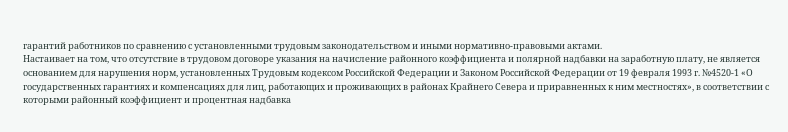гарантий работников по сравнению с установленными трудовым законодательством и иными нормативно-правовыми актами.
Настаивает на том, что отсутствие в трудовом договоре указания на начисление районного коэффициента и полярной надбавки на заработную плату, не является основанием для нарушения норм, установленных Трудовым кодексом Российской Федерации и Законом Российской Федерации от 19 февраля 1993 г. №4520-1 «О государственных гарантиях и компенсациях для лиц, работающих и проживающих в районах Крайнего Севера и приравненных к ним местностях», в соответствии с которыми районный коэффициент и процентная надбавка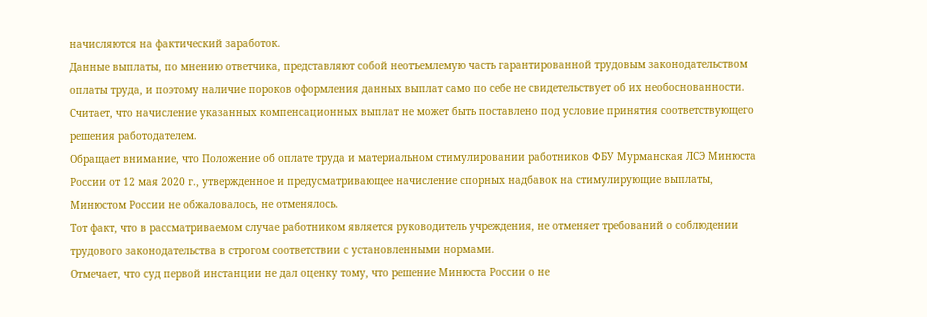начисляются на фактический заработок.
Данные выплаты, по мнению ответчика, представляют собой неотъемлемую часть гарантированной трудовым законодательством оплаты труда, и поэтому наличие пороков оформления данных выплат само по себе не свидетельствует об их необоснованности.
Считает, что начисление указанных компенсационных выплат не может быть поставлено под условие принятия соответствующего решения работодателем.
Обращает внимание, что Положение об оплате труда и материальном стимулировании работников ФБУ Мурманская ЛСЭ Минюста России от 12 мая 2020 г., утвержденное и предусматривающее начисление спорных надбавок на стимулирующие выплаты, Минюстом России не обжаловалось, не отменялось.
Тот факт, что в рассматриваемом случае работником является руководитель учреждения, не отменяет требований о соблюдении трудового законодательства в строгом соответствии с установленными нормами.
Отмечает, что суд первой инстанции не дал оценку тому, что решение Минюста России о не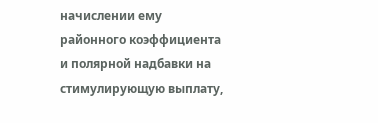начислении ему районного коэффициента и полярной надбавки на стимулирующую выплату,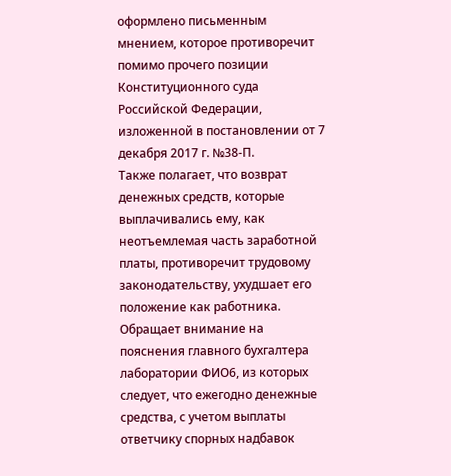оформлено письменным мнением, которое противоречит помимо прочего позиции Конституционного суда Российской Федерации, изложенной в постановлении от 7 декабря 2017 г. №38-П.
Также полагает, что возврат денежных средств, которые выплачивались ему, как неотъемлемая часть заработной платы, противоречит трудовому законодательству, ухудшает его положение как работника.
Обращает внимание на пояснения главного бухгалтера лаборатории ФИО6, из которых следует, что ежегодно денежные средства, с учетом выплаты ответчику спорных надбавок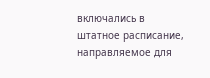включались в штатное расписание, направляемое для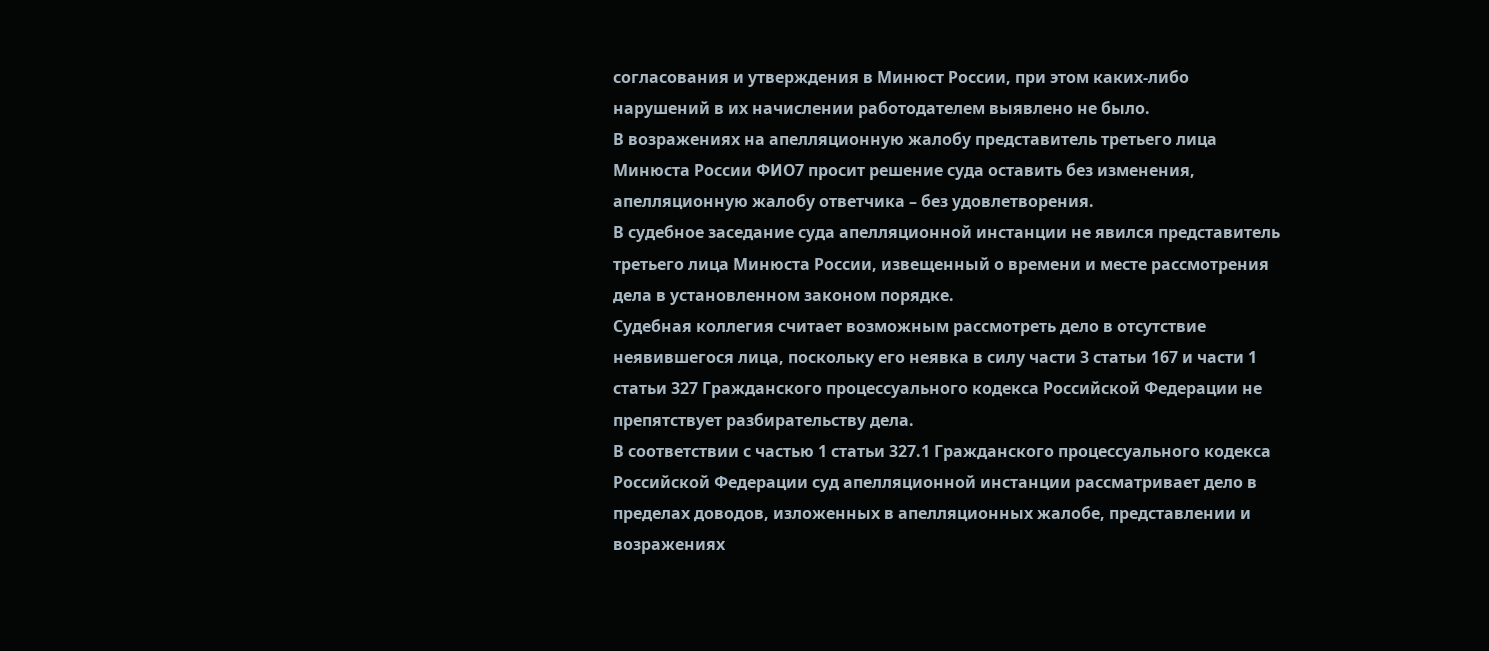согласования и утверждения в Минюст России, при этом каких-либо нарушений в их начислении работодателем выявлено не было.
В возражениях на апелляционную жалобу представитель третьего лица Минюста России ФИО7 просит решение суда оставить без изменения, апелляционную жалобу ответчика – без удовлетворения.
В судебное заседание суда апелляционной инстанции не явился представитель третьего лица Минюста России, извещенный о времени и месте рассмотрения дела в установленном законом порядке.
Судебная коллегия считает возможным рассмотреть дело в отсутствие неявившегося лица, поскольку его неявка в силу части 3 статьи 167 и части 1 статьи 327 Гражданского процессуального кодекса Российской Федерации не препятствует разбирательству дела.
В соответствии с частью 1 статьи 327.1 Гражданского процессуального кодекса Российской Федерации суд апелляционной инстанции рассматривает дело в пределах доводов, изложенных в апелляционных жалобе, представлении и возражениях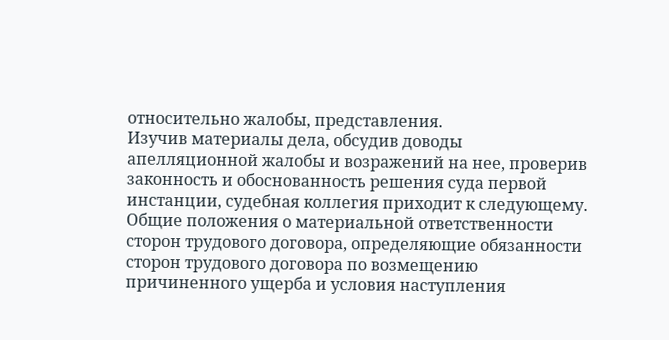относительно жалобы, представления.
Изучив материалы дела, обсудив доводы апелляционной жалобы и возражений на нее, проверив законность и обоснованность решения суда первой инстанции, судебная коллегия приходит к следующему.
Общие положения о материальной ответственности сторон трудового договора, определяющие обязанности сторон трудового договора по возмещению причиненного ущерба и условия наступления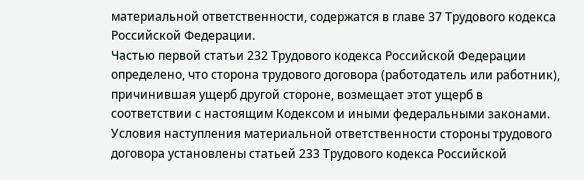материальной ответственности, содержатся в главе 37 Трудового кодекса Российской Федерации.
Частью первой статьи 232 Трудового кодекса Российской Федерации определено, что сторона трудового договора (работодатель или работник), причинившая ущерб другой стороне, возмещает этот ущерб в соответствии с настоящим Кодексом и иными федеральными законами.
Условия наступления материальной ответственности стороны трудового договора установлены статьей 233 Трудового кодекса Российской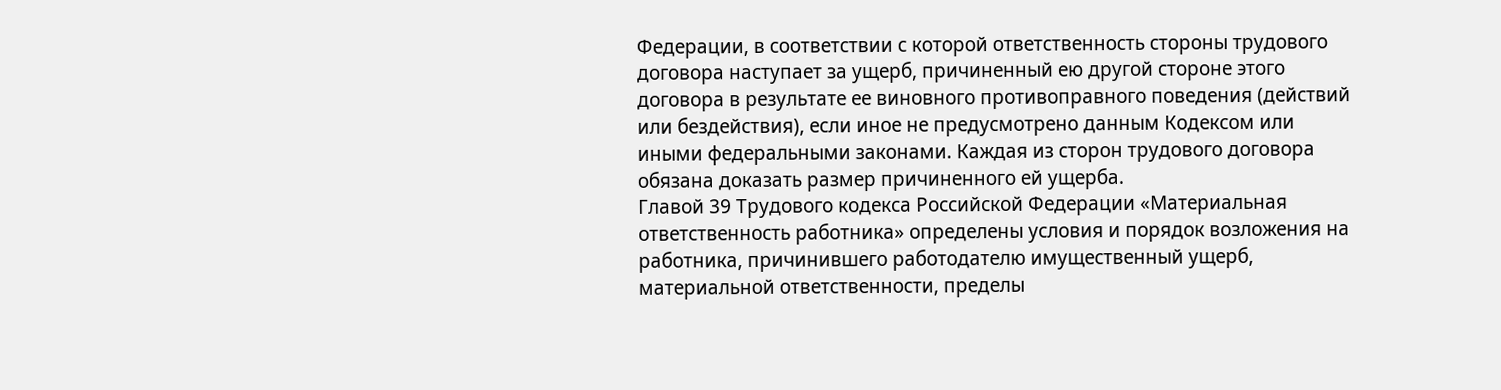Федерации, в соответствии с которой ответственность стороны трудового договора наступает за ущерб, причиненный ею другой стороне этого договора в результате ее виновного противоправного поведения (действий или бездействия), если иное не предусмотрено данным Кодексом или иными федеральными законами. Каждая из сторон трудового договора обязана доказать размер причиненного ей ущерба.
Главой 39 Трудового кодекса Российской Федерации «Материальная ответственность работника» определены условия и порядок возложения на работника, причинившего работодателю имущественный ущерб, материальной ответственности, пределы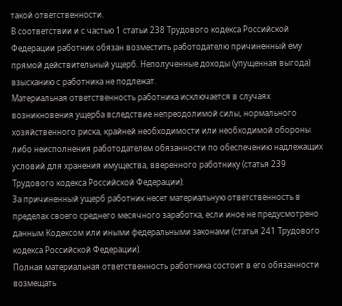такой ответственности.
В соответствии и с частью 1 статьи 238 Трудового кодекса Российской Федерации работник обязан возместить работодателю причиненный ему прямой действительный ущерб. Неполученные доходы (упущенная выгода) взысканию с работника не подлежат.
Материальная ответственность работника исключается в случаях возникновения ущерба вследствие непреодолимой силы, нормального хозяйственного риска, крайней необходимости или необходимой обороны либо неисполнения работодателем обязанности по обеспечению надлежащих условий для хранения имущества, вверенного работнику (статья 239 Трудового кодекса Российской Федерации).
За причиненный ущерб работник несет материальную ответственность в пределах своего среднего месячного заработка, если иное не предусмотрено данным Кодексом или иными федеральными законами (статья 241 Трудового кодекса Российской Федерации).
Полная материальная ответственность работника состоит в его обязанности возмещать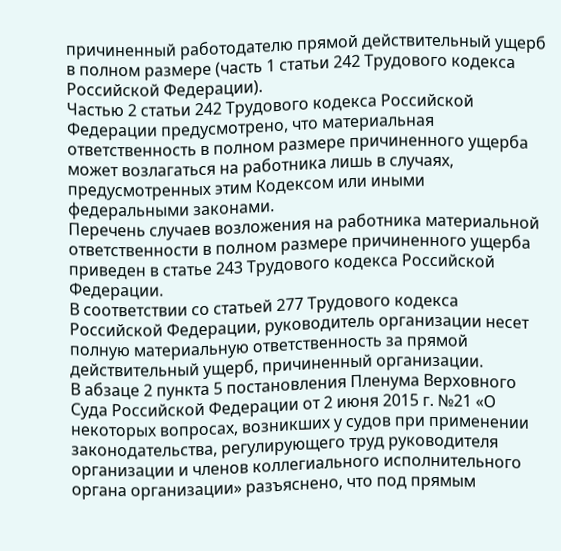причиненный работодателю прямой действительный ущерб в полном размере (часть 1 статьи 242 Трудового кодекса Российской Федерации).
Частью 2 статьи 242 Трудового кодекса Российской Федерации предусмотрено, что материальная ответственность в полном размере причиненного ущерба может возлагаться на работника лишь в случаях, предусмотренных этим Кодексом или иными федеральными законами.
Перечень случаев возложения на работника материальной ответственности в полном размере причиненного ущерба приведен в статье 243 Трудового кодекса Российской Федерации.
В соответствии со статьей 277 Трудового кодекса Российской Федерации, руководитель организации несет полную материальную ответственность за прямой действительный ущерб, причиненный организации.
В абзаце 2 пункта 5 постановления Пленума Верховного Суда Российской Федерации от 2 июня 2015 г. №21 «О некоторых вопросах, возникших у судов при применении законодательства, регулирующего труд руководителя организации и членов коллегиального исполнительного органа организации» разъяснено, что под прямым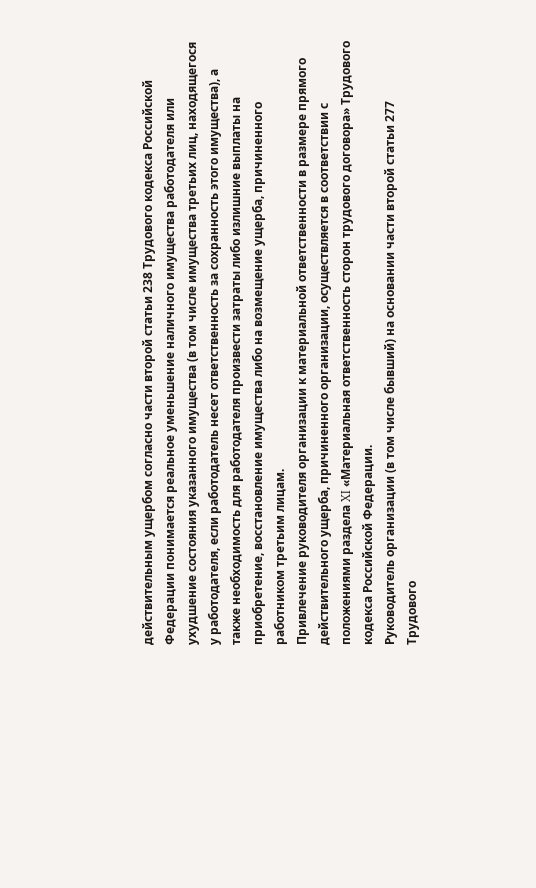действительным ущербом согласно части второй статьи 238 Трудового кодекса Российской Федерации понимается реальное уменьшение наличного имущества работодателя или ухудшение состояния указанного имущества (в том числе имущества третьих лиц, находящегося у работодателя, если работодатель несет ответственность за сохранность этого имущества), а также необходимость для работодателя произвести затраты либо излишние выплаты на приобретение, восстановление имущества либо на возмещение ущерба, причиненного работником третьим лицам.
Привлечение руководителя организации к материальной ответственности в размере прямого действительного ущерба, причиненного организации, осуществляется в соответствии с положениями раздела XI «Материальная ответственность сторон трудового договора» Трудового кодекса Российской Федерации.
Руководитель организации (в том числе бывший) на основании части второй статьи 277 Трудового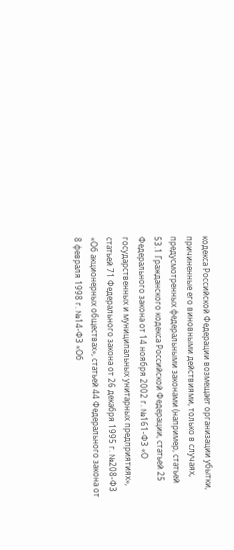кодекса Российской Федерации возмещает организации убытки, причиненные его виновными действиями, только в случаях, предусмотренных федеральными законами (например, статьей 53.1 Гражданского кодекса Российской Федерации, статьей 25 Федерального закона от 14 ноября 2002 г. №161-ФЗ «О государственных и муниципальных унитарных предприятиях», статьей 71 Федерального закона от 26 декабря 1995 г. №208-ФЗ «Об акционерных обществах», статьей 44 Федерального закона от 8 февраля 1998 г. №14-ФЗ «Об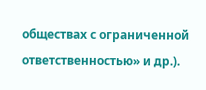обществах с ограниченной ответственностью» и др.).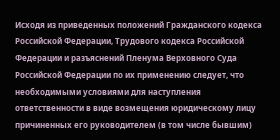Исходя из приведенных положений Гражданского кодекса Российской Федерации, Трудового кодекса Российской Федерации и разъяснений Пленума Верховного Суда Российской Федерации по их применению следует, что необходимыми условиями для наступления ответственности в виде возмещения юридическому лицу причиненных его руководителем (в том числе бывшим)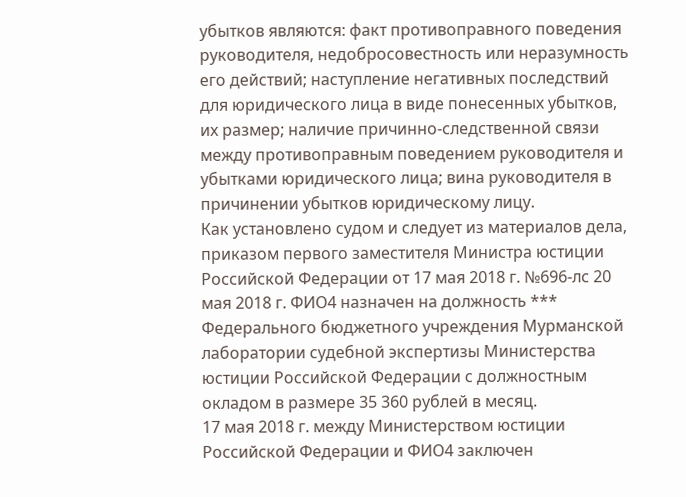убытков являются: факт противоправного поведения руководителя, недобросовестность или неразумность его действий; наступление негативных последствий для юридического лица в виде понесенных убытков, их размер; наличие причинно-следственной связи между противоправным поведением руководителя и убытками юридического лица; вина руководителя в причинении убытков юридическому лицу.
Как установлено судом и следует из материалов дела, приказом первого заместителя Министра юстиции Российской Федерации от 17 мая 2018 г. №696-лс 20 мая 2018 г. ФИО4 назначен на должность *** Федерального бюджетного учреждения Мурманской лаборатории судебной экспертизы Министерства юстиции Российской Федерации с должностным окладом в размере 35 360 рублей в месяц.
17 мая 2018 г. между Министерством юстиции Российской Федерации и ФИО4 заключен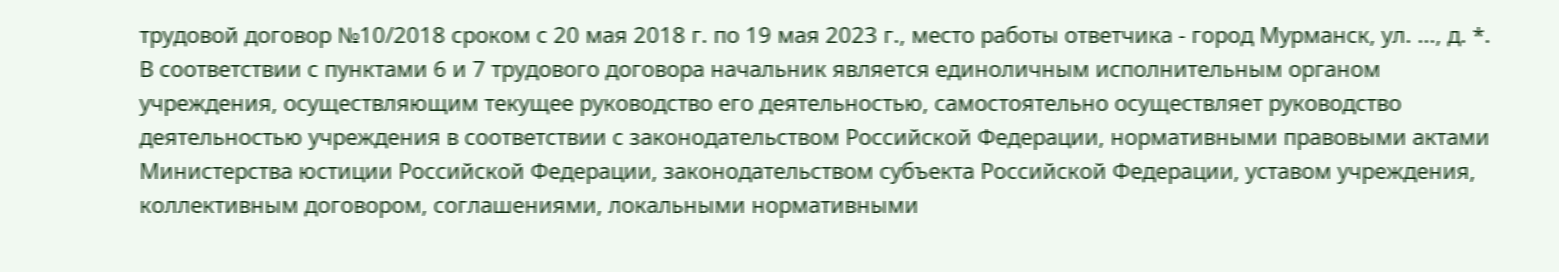трудовой договор №10/2018 сроком с 20 мая 2018 г. по 19 мая 2023 г., место работы ответчика - город Мурманск, ул. ..., д. *.
В соответствии с пунктами 6 и 7 трудового договора начальник является единоличным исполнительным органом учреждения, осуществляющим текущее руководство его деятельностью, самостоятельно осуществляет руководство деятельностью учреждения в соответствии с законодательством Российской Федерации, нормативными правовыми актами Министерства юстиции Российской Федерации, законодательством субъекта Российской Федерации, уставом учреждения, коллективным договором, соглашениями, локальными нормативными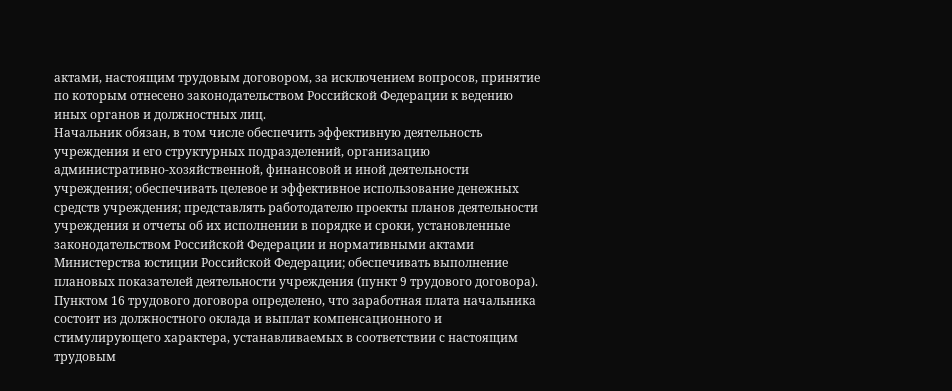актами, настоящим трудовым договором, за исключением вопросов, принятие по которым отнесено законодательством Российской Федерации к ведению иных органов и должностных лиц.
Начальник обязан, в том числе обеспечить эффективную деятельность учреждения и его структурных подразделений, организацию административно-хозяйственной, финансовой и иной деятельности учреждения; обеспечивать целевое и эффективное использование денежных средств учреждения; представлять работодателю проекты планов деятельности учреждения и отчеты об их исполнении в порядке и сроки, установленные законодательством Российской Федерации и нормативными актами Министерства юстиции Российской Федерации; обеспечивать выполнение плановых показателей деятельности учреждения (пункт 9 трудового договора).
Пунктом 16 трудового договора определено, что заработная плата начальника состоит из должностного оклада и выплат компенсационного и стимулирующего характера, устанавливаемых в соответствии с настоящим трудовым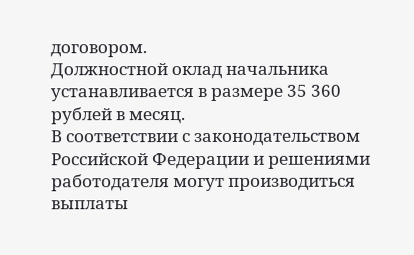договором.
Должностной оклад начальника устанавливается в размере 35 360 рублей в месяц.
В соответствии с законодательством Российской Федерации и решениями работодателя могут производиться выплаты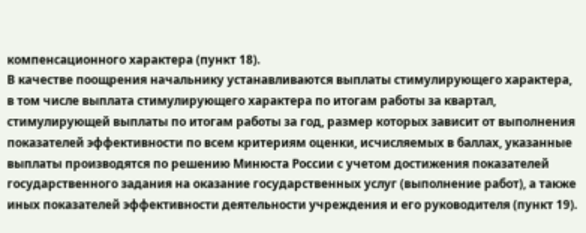компенсационного характера (пункт 18).
В качестве поощрения начальнику устанавливаются выплаты стимулирующего характера, в том числе выплата стимулирующего характера по итогам работы за квартал, стимулирующей выплаты по итогам работы за год, размер которых зависит от выполнения показателей эффективности по всем критериям оценки, исчисляемых в баллах, указанные выплаты производятся по решению Минюста России с учетом достижения показателей государственного задания на оказание государственных услуг (выполнение работ), а также иных показателей эффективности деятельности учреждения и его руководителя (пункт 19).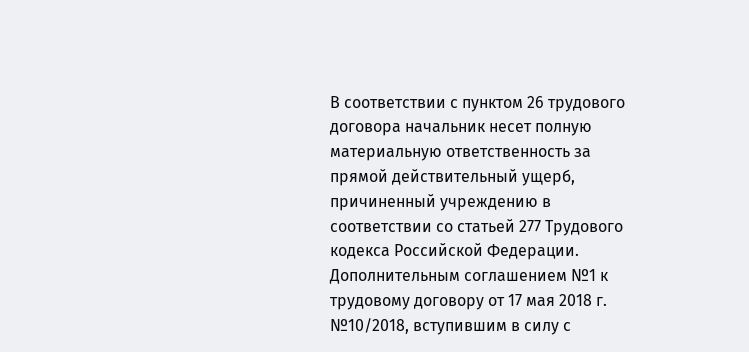В соответствии с пунктом 26 трудового договора начальник несет полную материальную ответственность за прямой действительный ущерб, причиненный учреждению в соответствии со статьей 277 Трудового кодекса Российской Федерации.
Дополнительным соглашением №1 к трудовому договору от 17 мая 2018 г. №10/2018, вступившим в силу с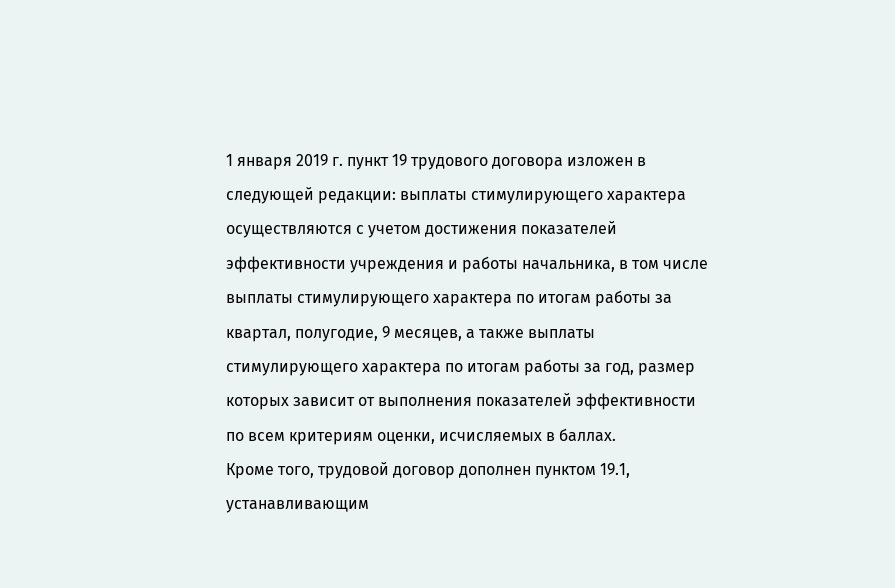1 января 2019 г. пункт 19 трудового договора изложен в следующей редакции: выплаты стимулирующего характера осуществляются с учетом достижения показателей эффективности учреждения и работы начальника, в том числе выплаты стимулирующего характера по итогам работы за квартал, полугодие, 9 месяцев, а также выплаты стимулирующего характера по итогам работы за год, размер которых зависит от выполнения показателей эффективности по всем критериям оценки, исчисляемых в баллах.
Кроме того, трудовой договор дополнен пунктом 19.1, устанавливающим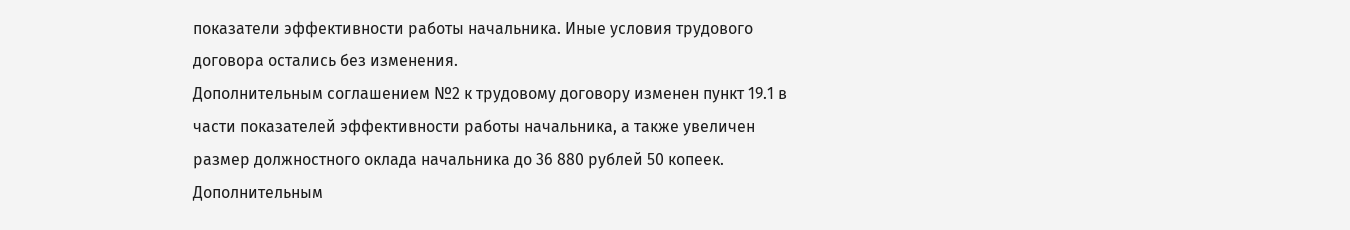показатели эффективности работы начальника. Иные условия трудового договора остались без изменения.
Дополнительным соглашением №2 к трудовому договору изменен пункт 19.1 в части показателей эффективности работы начальника, а также увеличен размер должностного оклада начальника до 36 880 рублей 50 копеек.
Дополнительным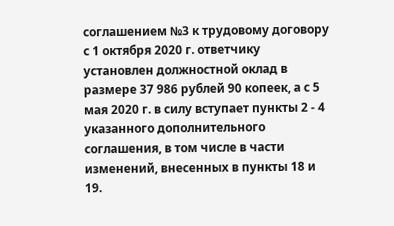соглашением №3 к трудовому договору с 1 октября 2020 г. ответчику установлен должностной оклад в размере 37 986 рублей 90 копеек, а с 5 мая 2020 г. в силу вступает пункты 2 - 4 указанного дополнительного соглашения, в том числе в части изменений, внесенных в пункты 18 и 19.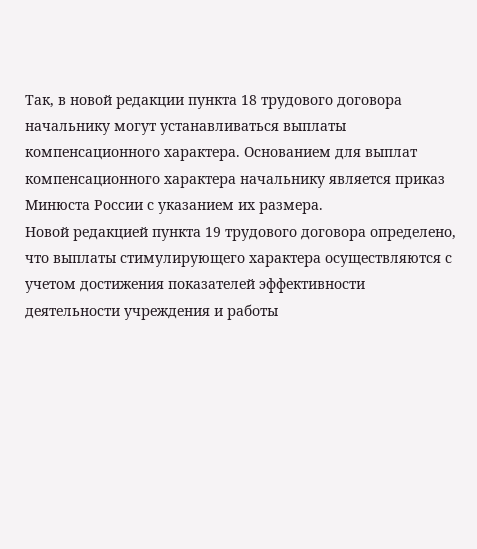Так, в новой редакции пункта 18 трудового договора начальнику могут устанавливаться выплаты компенсационного характера. Основанием для выплат компенсационного характера начальнику является приказ Минюста России с указанием их размера.
Новой редакцией пункта 19 трудового договора определено, что выплаты стимулирующего характера осуществляются с учетом достижения показателей эффективности деятельности учреждения и работы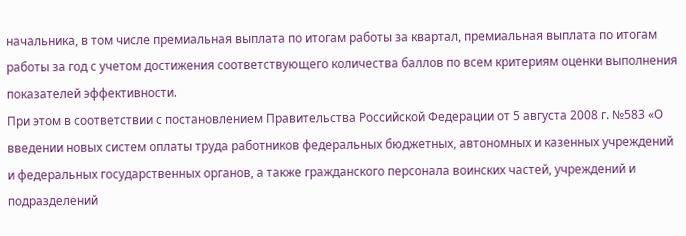начальника, в том числе премиальная выплата по итогам работы за квартал, премиальная выплата по итогам работы за год с учетом достижения соответствующего количества баллов по всем критериям оценки выполнения показателей эффективности.
При этом в соответствии с постановлением Правительства Российской Федерации от 5 августа 2008 г. №583 «О введении новых систем оплаты труда работников федеральных бюджетных, автономных и казенных учреждений и федеральных государственных органов, а также гражданского персонала воинских частей, учреждений и подразделений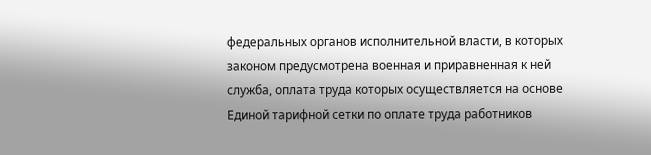федеральных органов исполнительной власти, в которых законом предусмотрена военная и приравненная к ней служба, оплата труда которых осуществляется на основе Единой тарифной сетки по оплате труда работников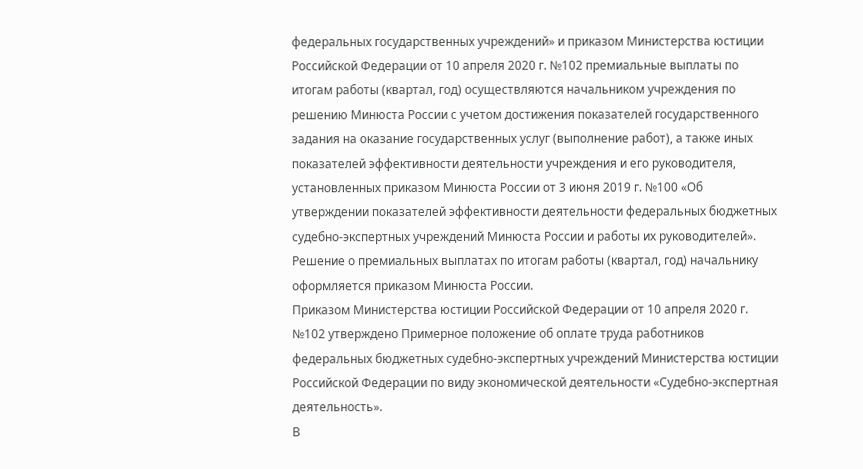федеральных государственных учреждений» и приказом Министерства юстиции Российской Федерации от 10 апреля 2020 г. №102 премиальные выплаты по итогам работы (квартал, год) осуществляются начальником учреждения по решению Минюста России с учетом достижения показателей государственного задания на оказание государственных услуг (выполнение работ), а также иных показателей эффективности деятельности учреждения и его руководителя, установленных приказом Минюста России от 3 июня 2019 г. №100 «Об утверждении показателей эффективности деятельности федеральных бюджетных судебно-экспертных учреждений Минюста России и работы их руководителей». Решение о премиальных выплатах по итогам работы (квартал, год) начальнику оформляется приказом Минюста России.
Приказом Министерства юстиции Российской Федерации от 10 апреля 2020 г. №102 утверждено Примерное положение об оплате труда работников федеральных бюджетных судебно-экспертных учреждений Министерства юстиции Российской Федерации по виду экономической деятельности «Судебно-экспертная деятельность».
В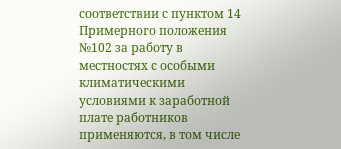соответствии с пунктом 14 Примерного положения №102 за работу в местностях с особыми климатическими условиями к заработной плате работников применяются, в том числе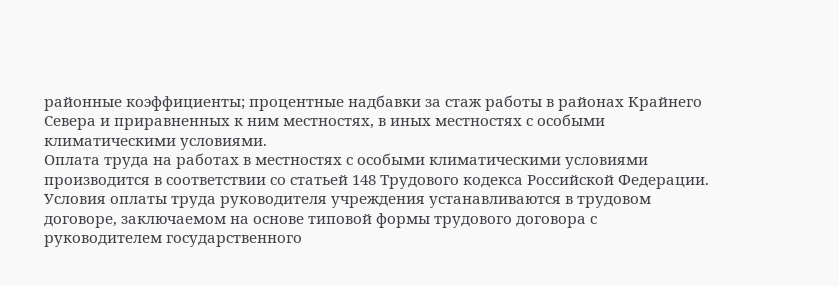районные коэффициенты; процентные надбавки за стаж работы в районах Крайнего Севера и приравненных к ним местностях, в иных местностях с особыми климатическими условиями.
Оплата труда на работах в местностях с особыми климатическими условиями производится в соответствии со статьей 148 Трудового кодекса Российской Федерации.
Условия оплаты труда руководителя учреждения устанавливаются в трудовом договоре, заключаемом на основе типовой формы трудового договора с руководителем государственного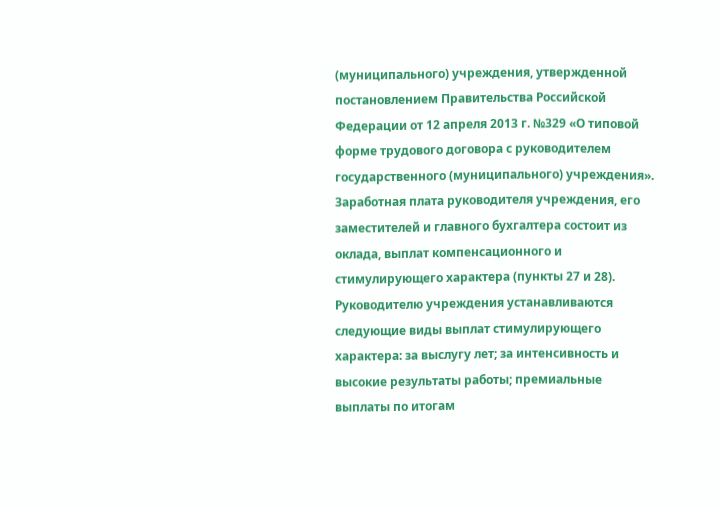(муниципального) учреждения, утвержденной постановлением Правительства Российской Федерации от 12 апреля 2013 г. №329 «О типовой форме трудового договора с руководителем государственного (муниципального) учреждения». Заработная плата руководителя учреждения, его заместителей и главного бухгалтера состоит из оклада, выплат компенсационного и стимулирующего характера (пункты 27 и 28).
Руководителю учреждения устанавливаются следующие виды выплат стимулирующего характера: за выслугу лет; за интенсивность и высокие результаты работы; премиальные выплаты по итогам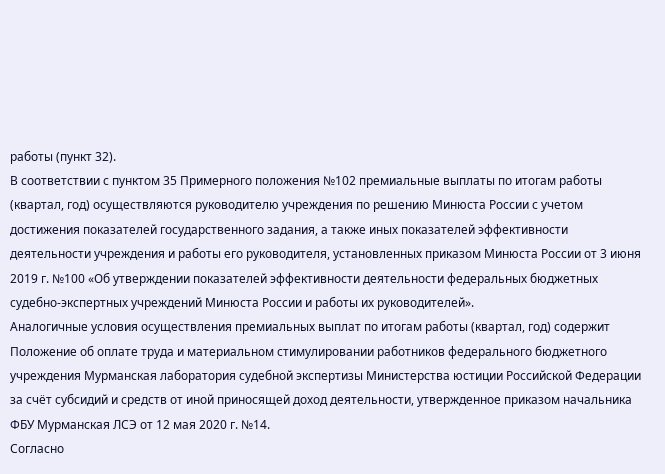работы (пункт 32).
В соответствии с пунктом 35 Примерного положения №102 премиальные выплаты по итогам работы (квартал, год) осуществляются руководителю учреждения по решению Минюста России с учетом достижения показателей государственного задания, а также иных показателей эффективности деятельности учреждения и работы его руководителя, установленных приказом Минюста России от 3 июня 2019 г. №100 «Об утверждении показателей эффективности деятельности федеральных бюджетных судебно-экспертных учреждений Минюста России и работы их руководителей».
Аналогичные условия осуществления премиальных выплат по итогам работы (квартал, год) содержит Положение об оплате труда и материальном стимулировании работников федерального бюджетного учреждения Мурманская лаборатория судебной экспертизы Министерства юстиции Российской Федерации за счёт субсидий и средств от иной приносящей доход деятельности, утвержденное приказом начальника ФБУ Мурманская ЛСЭ от 12 мая 2020 г. №14.
Согласно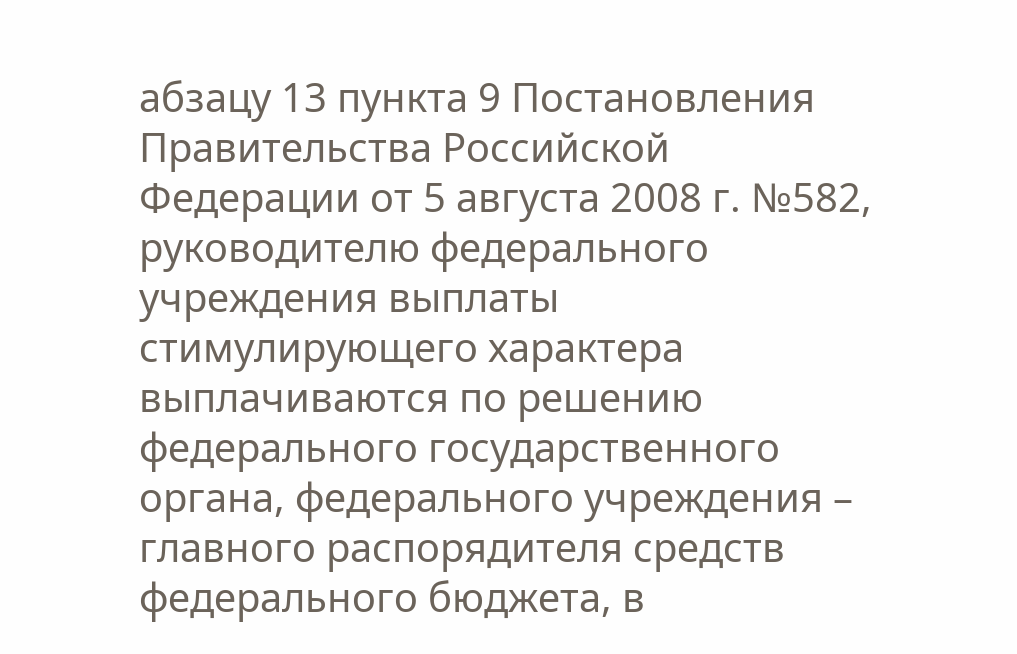абзацу 13 пункта 9 Постановления Правительства Российской Федерации от 5 августа 2008 г. №582, руководителю федерального учреждения выплаты стимулирующего характера выплачиваются по решению федерального государственного органа, федерального учреждения – главного распорядителя средств федерального бюджета, в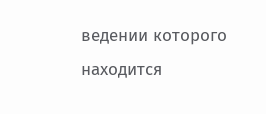ведении которого находится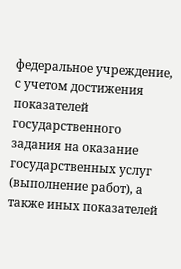федеральное учреждение, с учетом достижения показателей государственного задания на оказание государственных услуг (выполнение работ), а также иных показателей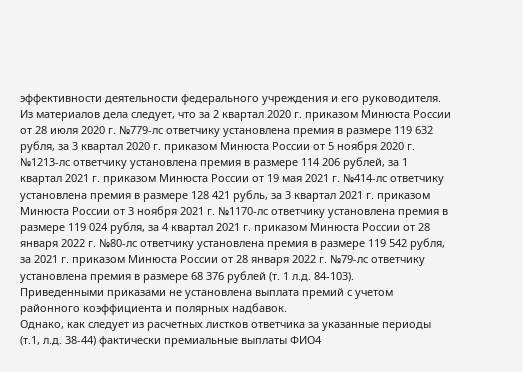эффективности деятельности федерального учреждения и его руководителя.
Из материалов дела следует, что за 2 квартал 2020 г. приказом Минюста России от 28 июля 2020 г. №779-лс ответчику установлена премия в размере 119 632 рубля, за 3 квартал 2020 г. приказом Минюста России от 5 ноября 2020 г. №1213-лс ответчику установлена премия в размере 114 206 рублей, за 1 квартал 2021 г. приказом Минюста России от 19 мая 2021 г. №414-лс ответчику установлена премия в размере 128 421 рубль, за 3 квартал 2021 г. приказом Минюста России от 3 ноября 2021 г. №1170-лс ответчику установлена премия в размере 119 024 рубля, за 4 квартал 2021 г. приказом Минюста России от 28 января 2022 г. №80-лс ответчику установлена премия в размере 119 542 рубля, за 2021 г. приказом Минюста России от 28 января 2022 г. №79-лс ответчику установлена премия в размере 68 376 рублей (т. 1 л.д. 84-103).
Приведенными приказами не установлена выплата премий с учетом районного коэффициента и полярных надбавок.
Однако, как следует из расчетных листков ответчика за указанные периоды (т.1, л.д. 38-44) фактически премиальные выплаты ФИО4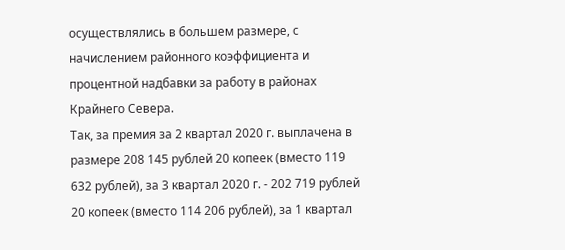осуществлялись в большем размере, с начислением районного коэффициента и процентной надбавки за работу в районах Крайнего Севера.
Так, за премия за 2 квартал 2020 г. выплачена в размере 208 145 рублей 20 копеек (вместо 119 632 рублей), за 3 квартал 2020 г. - 202 719 рублей 20 копеек (вместо 114 206 рублей), за 1 квартал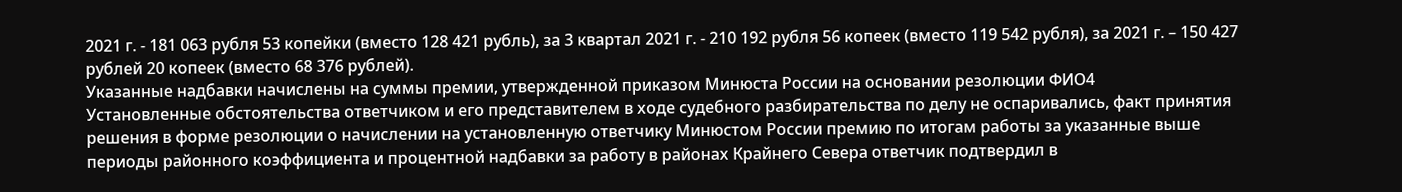2021 г. - 181 063 рубля 53 копейки (вместо 128 421 рубль), за 3 квартал 2021 г. - 210 192 рубля 56 копеек (вместо 119 542 рубля), за 2021 г. – 150 427 рублей 20 копеек (вместо 68 376 рублей).
Указанные надбавки начислены на суммы премии, утвержденной приказом Минюста России на основании резолюции ФИО4
Установленные обстоятельства ответчиком и его представителем в ходе судебного разбирательства по делу не оспаривались, факт принятия решения в форме резолюции о начислении на установленную ответчику Минюстом России премию по итогам работы за указанные выше периоды районного коэффициента и процентной надбавки за работу в районах Крайнего Севера ответчик подтвердил в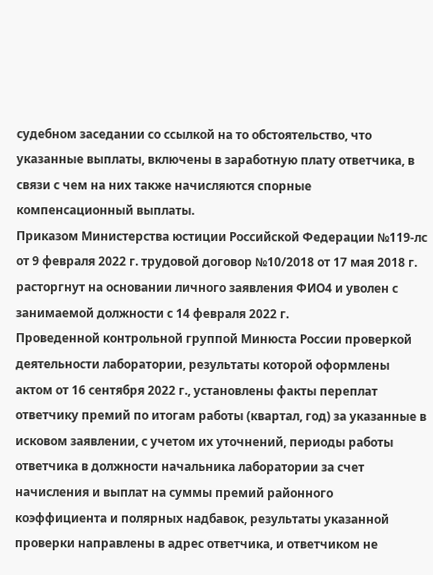судебном заседании со ссылкой на то обстоятельство, что указанные выплаты, включены в заработную плату ответчика, в связи с чем на них также начисляются спорные компенсационный выплаты.
Приказом Министерства юстиции Российской Федерации №119-лс от 9 февраля 2022 г. трудовой договор №10/2018 от 17 мая 2018 г. расторгнут на основании личного заявления ФИО4 и уволен с занимаемой должности с 14 февраля 2022 г.
Проведенной контрольной группой Минюста России проверкой деятельности лаборатории, результаты которой оформлены актом от 16 сентября 2022 г., установлены факты переплат ответчику премий по итогам работы (квартал, год) за указанные в исковом заявлении, с учетом их уточнений, периоды работы ответчика в должности начальника лаборатории за счет начисления и выплат на суммы премий районного коэффициента и полярных надбавок, результаты указанной проверки направлены в адрес ответчика, и ответчиком не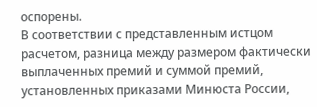оспорены.
В соответствии с представленным истцом расчетом, разница между размером фактически выплаченных премий и суммой премий, установленных приказами Минюста России,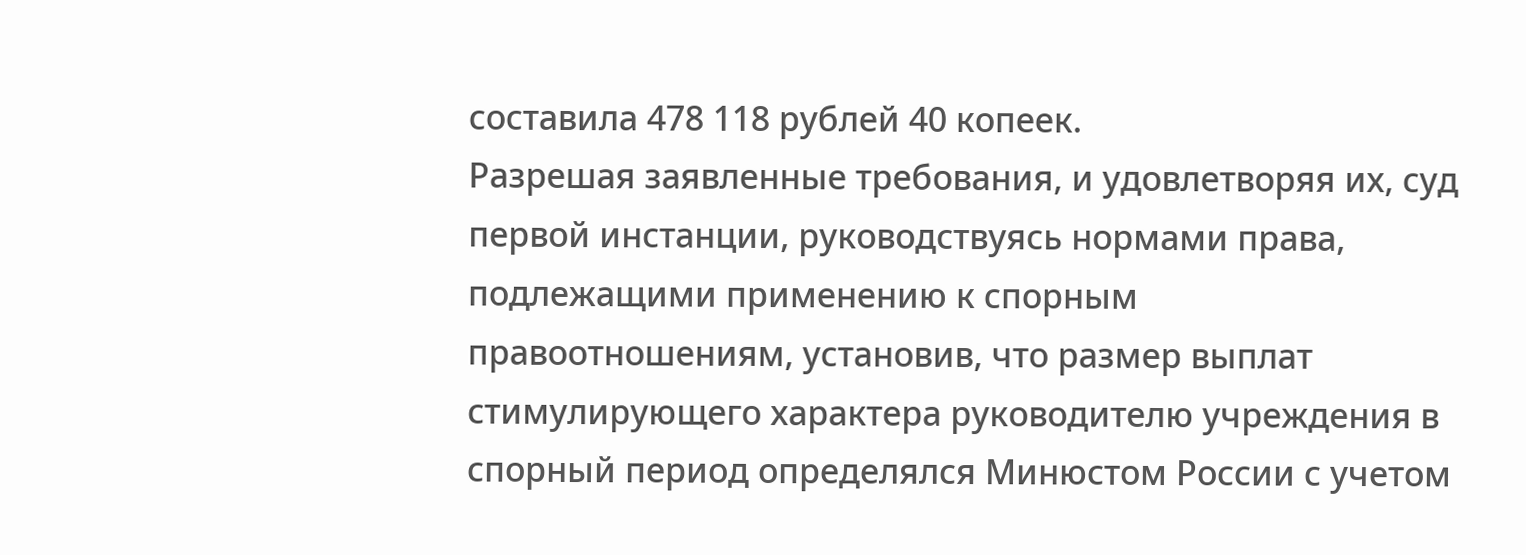составила 478 118 рублей 40 копеек.
Разрешая заявленные требования, и удовлетворяя их, суд первой инстанции, руководствуясь нормами права, подлежащими применению к спорным правоотношениям, установив, что размер выплат стимулирующего характера руководителю учреждения в спорный период определялся Минюстом России с учетом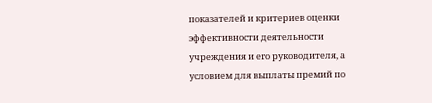показателей и критериев оценки эффективности деятельности учреждения и его руководителя, а условием для выплаты премий по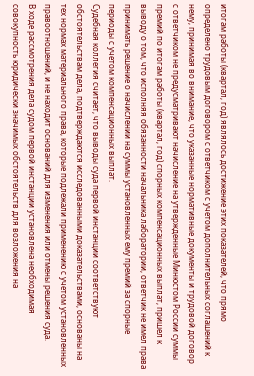итогам работы (квартал, год) являлось достижение этих показателей, что прямо определено трудовым договором с ответчиком с учетом дополнительных соглашений к нему, принимая во внимание, что указанные нормативные документы и трудовой договор с ответчиком не предусматривают начисление на утвержденные Минюстом России суммы премий по итогам работы (квартал, год) спорных компенсационных выплат, пришел к выводу о том, что исполняя обязанности начальника лаборатории, ответчик не имел права принимать решение о начислении на суммы установленных ему премий за спорные периоды с учетом компенсационных выплат.
Судебная коллегия считает, что выводы суда первой инстанции соответствуют обстоятельствам дела, подтверждаются исследованными доказательствами, основаны на тех нормах материального права, которые подлежали применению с учетом установленных правоотношений, и не находит оснований для изменения или отмены решения суда.
В ходе рассмотрения дела судом первой инстанции установлена необходимая совокупность юридически значимых обстоятельств для возложения на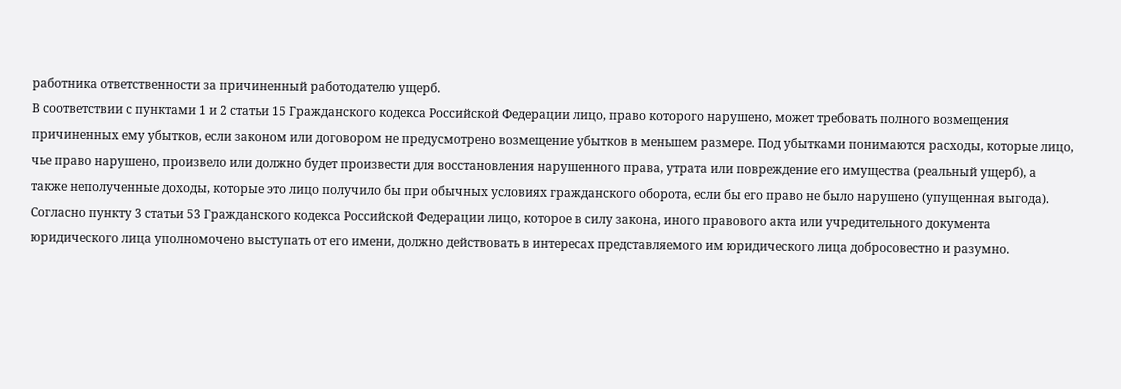работника ответственности за причиненный работодателю ущерб.
В соответствии с пунктами 1 и 2 статьи 15 Гражданского кодекса Российской Федерации лицо, право которого нарушено, может требовать полного возмещения причиненных ему убытков, если законом или договором не предусмотрено возмещение убытков в меньшем размере. Под убытками понимаются расходы, которые лицо, чье право нарушено, произвело или должно будет произвести для восстановления нарушенного права, утрата или повреждение его имущества (реальный ущерб), а также неполученные доходы, которые это лицо получило бы при обычных условиях гражданского оборота, если бы его право не было нарушено (упущенная выгода).
Согласно пункту 3 статьи 53 Гражданского кодекса Российской Федерации лицо, которое в силу закона, иного правового акта или учредительного документа юридического лица уполномочено выступать от его имени, должно действовать в интересах представляемого им юридического лица добросовестно и разумно.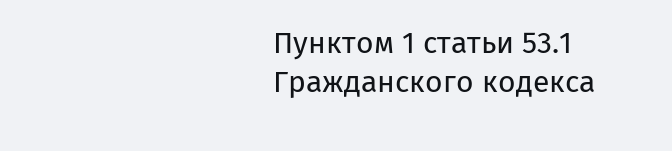Пунктом 1 статьи 53.1 Гражданского кодекса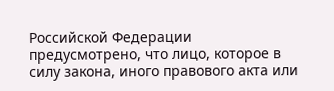Российской Федерации предусмотрено, что лицо, которое в силу закона, иного правового акта или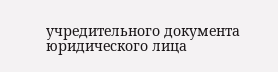учредительного документа юридического лица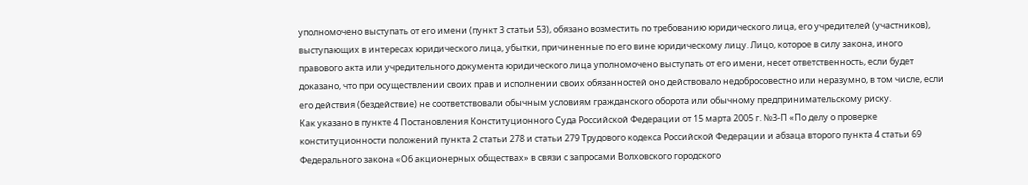уполномочено выступать от его имени (пункт 3 статьи 53), обязано возместить по требованию юридического лица, его учредителей (участников), выступающих в интересах юридического лица, убытки, причиненные по его вине юридическому лицу. Лицо, которое в силу закона, иного правового акта или учредительного документа юридического лица уполномочено выступать от его имени, несет ответственность, если будет доказано, что при осуществлении своих прав и исполнении своих обязанностей оно действовало недобросовестно или неразумно, в том числе, если его действия (бездействие) не соответствовали обычным условиям гражданского оборота или обычному предпринимательскому риску.
Как указано в пункте 4 Постановления Конституционного Суда Российской Федерации от 15 марта 2005 г. №3-П «По делу о проверке конституционности положений пункта 2 статьи 278 и статьи 279 Трудового кодекса Российской Федерации и абзаца второго пункта 4 статьи 69 Федерального закона «Об акционерных обществах» в связи с запросами Волховского городского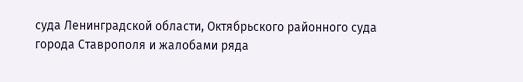суда Ленинградской области, Октябрьского районного суда города Ставрополя и жалобами ряда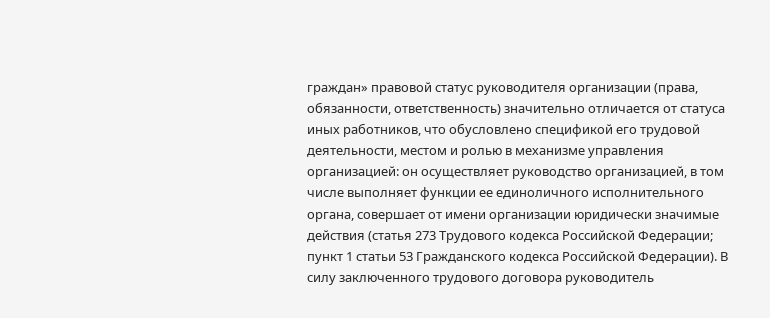граждан» правовой статус руководителя организации (права, обязанности, ответственность) значительно отличается от статуса иных работников, что обусловлено спецификой его трудовой деятельности, местом и ролью в механизме управления организацией: он осуществляет руководство организацией, в том числе выполняет функции ее единоличного исполнительного органа, совершает от имени организации юридически значимые действия (статья 273 Трудового кодекса Российской Федерации; пункт 1 статьи 53 Гражданского кодекса Российской Федерации). В силу заключенного трудового договора руководитель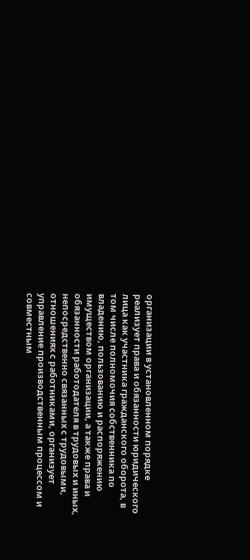организации в установленном порядке реализует права и обязанности юридического лица как участника гражданского оборота, в том числе полномочия собственника по владению, пользованию и распоряжению имуществом организации, а также права и обязанности работодателя в трудовых и иных, непосредственно связанных с трудовыми, отношениях с работниками, организует управление производственным процессом и совместным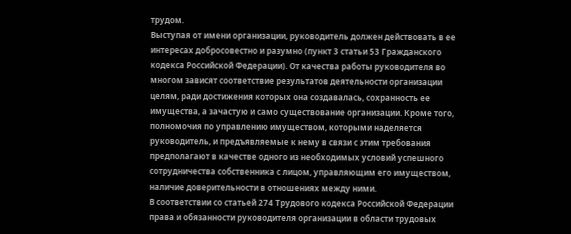трудом.
Выступая от имени организации, руководитель должен действовать в ее интересах добросовестно и разумно (пункт 3 статьи 53 Гражданского кодекса Российской Федерации). От качества работы руководителя во многом зависят соответствие результатов деятельности организации целям, ради достижения которых она создавалась, сохранность ее имущества, а зачастую и само существование организации. Кроме того, полномочия по управлению имуществом, которыми наделяется руководитель, и предъявляемые к нему в связи с этим требования предполагают в качестве одного из необходимых условий успешного сотрудничества собственника с лицом, управляющим его имуществом, наличие доверительности в отношениях между ними.
В соответствии со статьей 274 Трудового кодекса Российской Федерации права и обязанности руководителя организации в области трудовых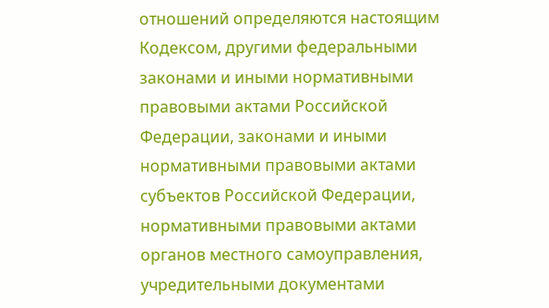отношений определяются настоящим Кодексом, другими федеральными законами и иными нормативными правовыми актами Российской Федерации, законами и иными нормативными правовыми актами субъектов Российской Федерации, нормативными правовыми актами органов местного самоуправления, учредительными документами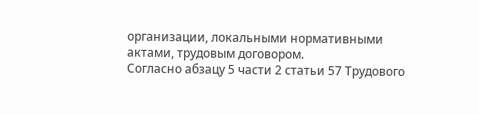организации, локальными нормативными актами, трудовым договором.
Согласно абзацу 5 части 2 статьи 57 Трудового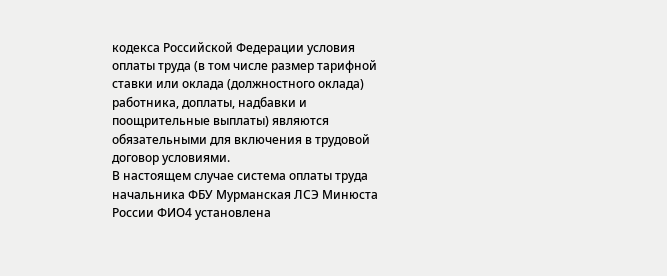кодекса Российской Федерации условия оплаты труда (в том числе размер тарифной ставки или оклада (должностного оклада) работника, доплаты, надбавки и поощрительные выплаты) являются обязательными для включения в трудовой договор условиями.
В настоящем случае система оплаты труда начальника ФБУ Мурманская ЛСЭ Минюста России ФИО4 установлена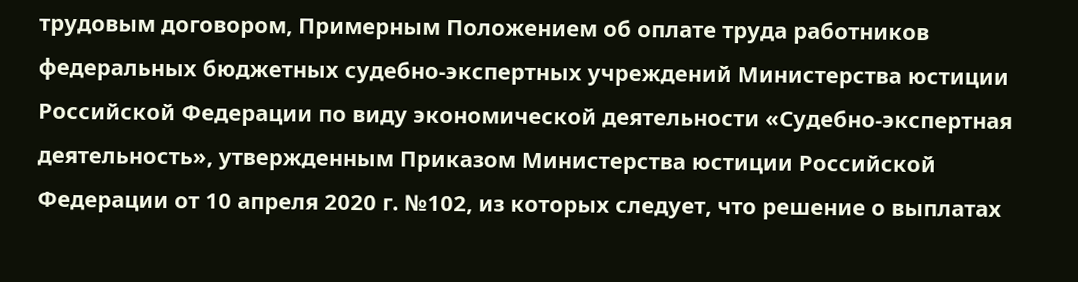трудовым договором, Примерным Положением об оплате труда работников федеральных бюджетных судебно-экспертных учреждений Министерства юстиции Российской Федерации по виду экономической деятельности «Судебно-экспертная деятельность», утвержденным Приказом Министерства юстиции Российской Федерации от 10 апреля 2020 г. №102, из которых следует, что решение о выплатах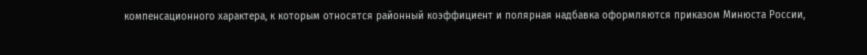компенсационного характера, к которым относятся районный коэффициент и полярная надбавка оформляются приказом Минюста России,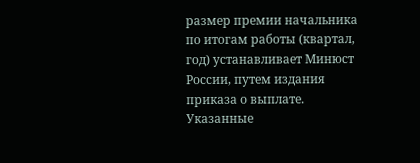размер премии начальника по итогам работы (квартал, год) устанавливает Минюст России, путем издания приказа о выплате.
Указанные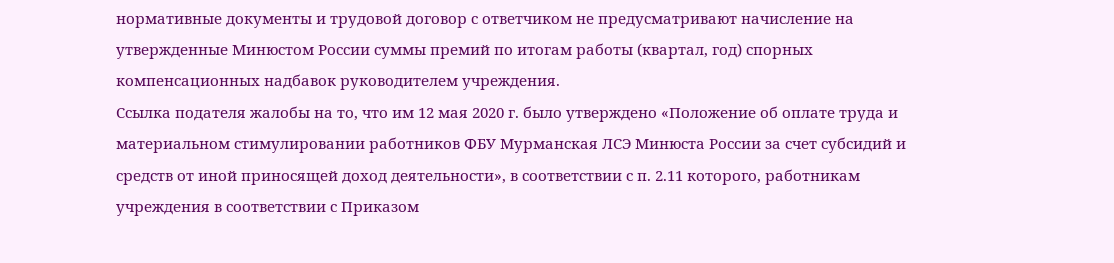нормативные документы и трудовой договор с ответчиком не предусматривают начисление на утвержденные Минюстом России суммы премий по итогам работы (квартал, год) спорных компенсационных надбавок руководителем учреждения.
Ссылка подателя жалобы на то, что им 12 мая 2020 г. было утверждено «Положение об оплате труда и материальном стимулировании работников ФБУ Мурманская ЛСЭ Минюста России за счет субсидий и средств от иной приносящей доход деятельности», в соответствии с п. 2.11 которого, работникам учреждения в соответствии с Приказом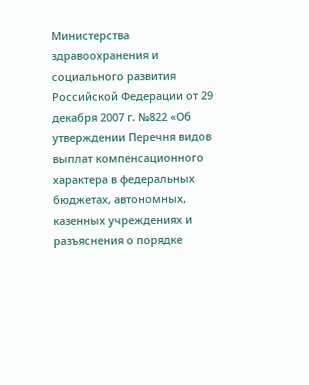Министерства здравоохранения и социального развития Российской Федерации от 29 декабря 2007 г. №822 «Об утверждении Перечня видов выплат компенсационного характера в федеральных бюджетах, автономных, казенных учреждениях и разъяснения о порядке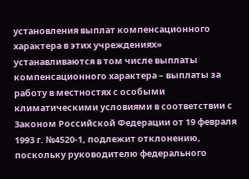установления выплат компенсационного характера в этих учреждениях» устанавливаются в том числе выплаты компенсационного характера – выплаты за работу в местностях с особыми климатическими условиями в соответствии с Законом Российской Федерации от 19 февраля 1993 г. №4520-1, подлежит отклонению, поскольку руководителю федерального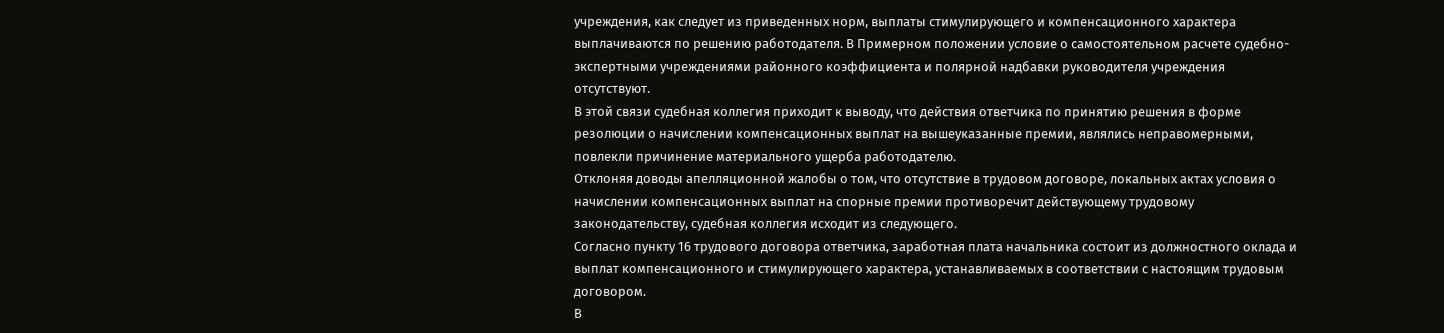учреждения, как следует из приведенных норм, выплаты стимулирующего и компенсационного характера выплачиваются по решению работодателя. В Примерном положении условие о самостоятельном расчете судебно-экспертными учреждениями районного коэффициента и полярной надбавки руководителя учреждения отсутствуют.
В этой связи судебная коллегия приходит к выводу, что действия ответчика по принятию решения в форме резолюции о начислении компенсационных выплат на вышеуказанные премии, являлись неправомерными, повлекли причинение материального ущерба работодателю.
Отклоняя доводы апелляционной жалобы о том, что отсутствие в трудовом договоре, локальных актах условия о начислении компенсационных выплат на спорные премии противоречит действующему трудовому законодательству, судебная коллегия исходит из следующего.
Согласно пункту 16 трудового договора ответчика, заработная плата начальника состоит из должностного оклада и выплат компенсационного и стимулирующего характера, устанавливаемых в соответствии с настоящим трудовым договором.
В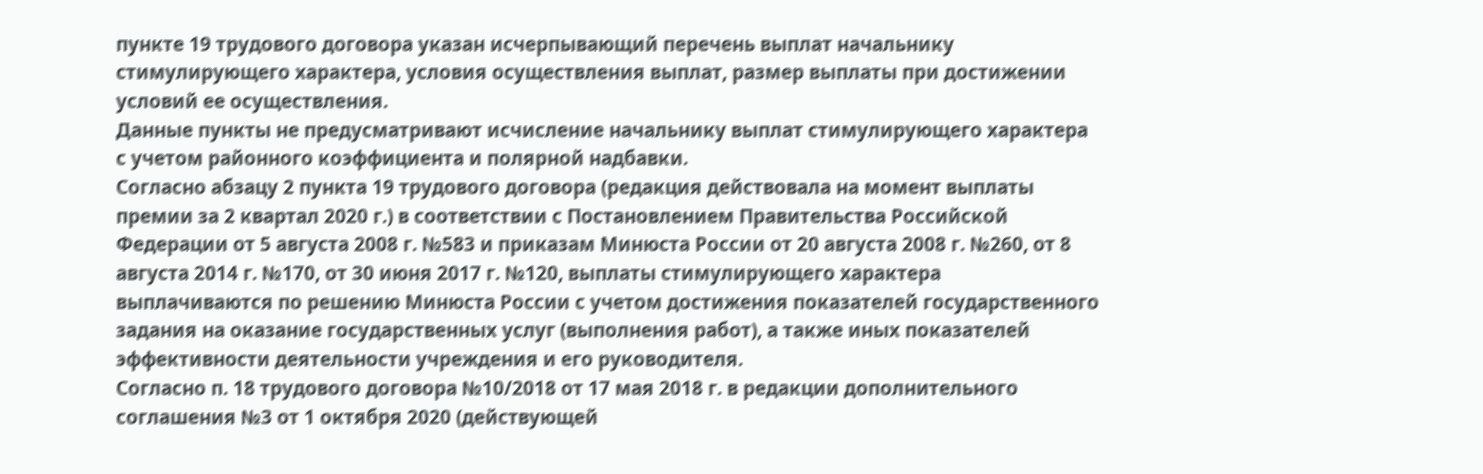пункте 19 трудового договора указан исчерпывающий перечень выплат начальнику стимулирующего характера, условия осуществления выплат, размер выплаты при достижении условий ее осуществления.
Данные пункты не предусматривают исчисление начальнику выплат стимулирующего характера с учетом районного коэффициента и полярной надбавки.
Согласно абзацу 2 пункта 19 трудового договора (редакция действовала на момент выплаты премии за 2 квартал 2020 г.) в соответствии с Постановлением Правительства Российской Федерации от 5 августа 2008 г. №583 и приказам Минюста России от 20 августа 2008 г. №260, от 8 августа 2014 г. №170, от 30 июня 2017 г. №120, выплаты стимулирующего характера выплачиваются по решению Минюста России с учетом достижения показателей государственного задания на оказание государственных услуг (выполнения работ), а также иных показателей эффективности деятельности учреждения и его руководителя.
Согласно п. 18 трудового договора №10/2018 от 17 мая 2018 г. в редакции дополнительного соглашения №3 от 1 октября 2020 (действующей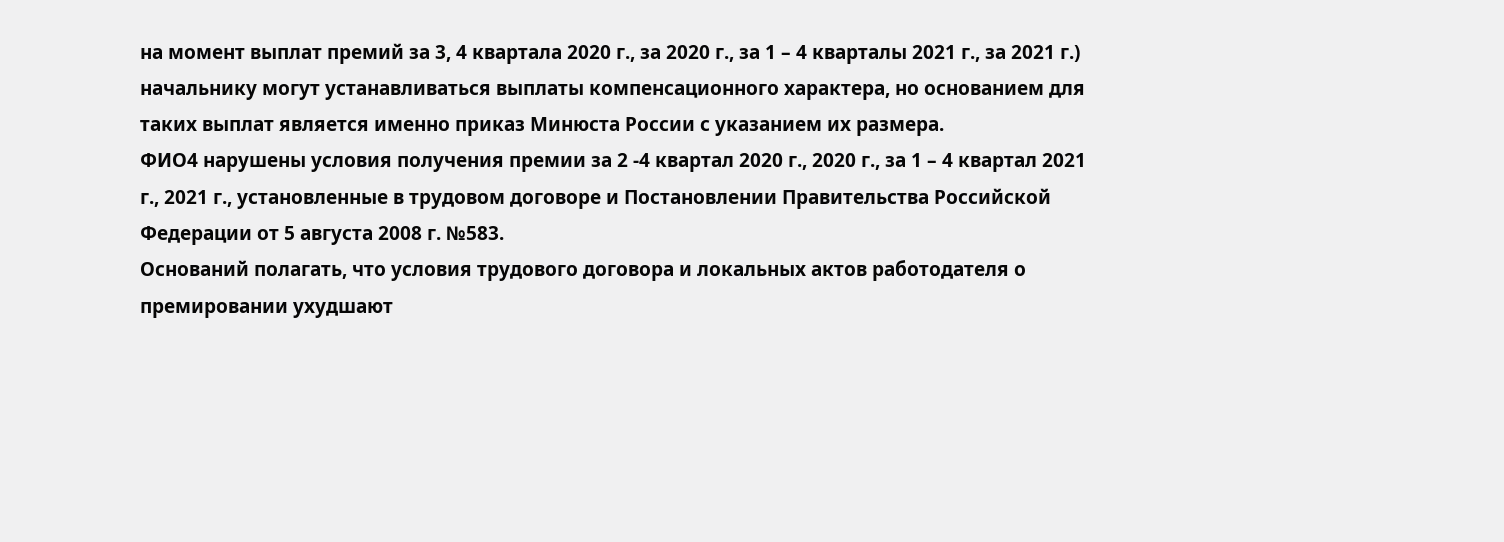на момент выплат премий за 3, 4 квартала 2020 г., за 2020 г., за 1 – 4 кварталы 2021 г., за 2021 г.) начальнику могут устанавливаться выплаты компенсационного характера, но основанием для таких выплат является именно приказ Минюста России с указанием их размера.
ФИО4 нарушены условия получения премии за 2 -4 квартал 2020 г., 2020 г., за 1 – 4 квартал 2021 г., 2021 г., установленные в трудовом договоре и Постановлении Правительства Российской Федерации от 5 августа 2008 г. №583.
Оснований полагать, что условия трудового договора и локальных актов работодателя о премировании ухудшают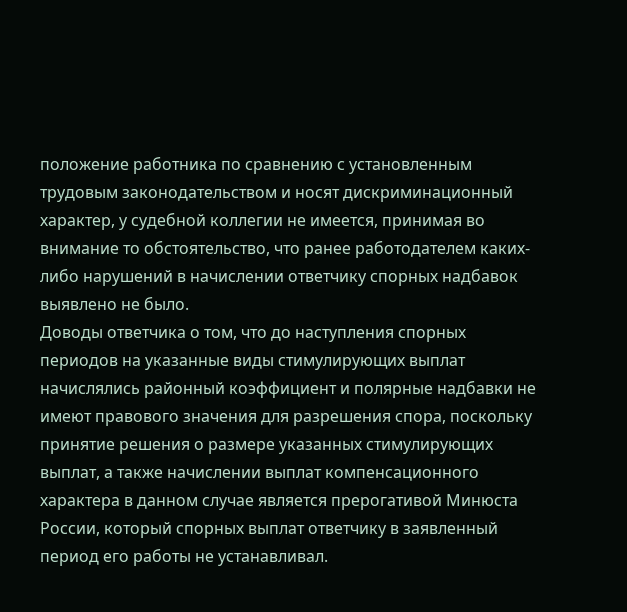положение работника по сравнению с установленным трудовым законодательством и носят дискриминационный характер, у судебной коллегии не имеется, принимая во внимание то обстоятельство, что ранее работодателем каких-либо нарушений в начислении ответчику спорных надбавок выявлено не было.
Доводы ответчика о том, что до наступления спорных периодов на указанные виды стимулирующих выплат начислялись районный коэффициент и полярные надбавки не имеют правового значения для разрешения спора, поскольку принятие решения о размере указанных стимулирующих выплат, а также начислении выплат компенсационного характера в данном случае является прерогативой Минюста России, который спорных выплат ответчику в заявленный период его работы не устанавливал.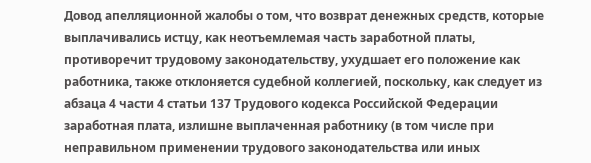Довод апелляционной жалобы о том, что возврат денежных средств, которые выплачивались истцу, как неотъемлемая часть заработной платы, противоречит трудовому законодательству, ухудшает его положение как работника, также отклоняется судебной коллегией, поскольку, как следует из абзаца 4 части 4 статьи 137 Трудового кодекса Российской Федерации заработная плата, излишне выплаченная работнику (в том числе при неправильном применении трудового законодательства или иных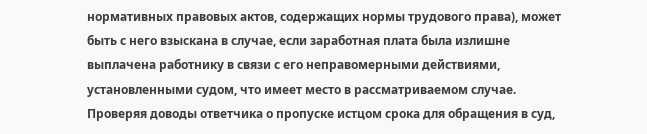нормативных правовых актов, содержащих нормы трудового права), может быть с него взыскана в случае, если заработная плата была излишне выплачена работнику в связи с его неправомерными действиями, установленными судом, что имеет место в рассматриваемом случае.
Проверяя доводы ответчика о пропуске истцом срока для обращения в суд,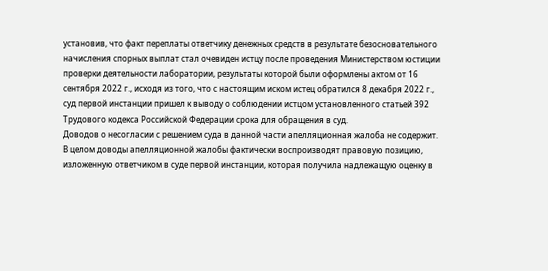установив, что факт переплаты ответчику денежных средств в результате безосновательного начисления спорных выплат стал очевиден истцу после проведения Министерством юстиции проверки деятельности лаборатории, результаты которой были оформлены актом от 16 сентября 2022 г., исходя из того, что с настоящим иском истец обратился 8 декабря 2022 г., суд первой инстанции пришел к выводу о соблюдении истцом установленного статьей 392 Трудового кодекса Российской Федерации срока для обращения в суд.
Доводов о несогласии с решением суда в данной части апелляционная жалоба не содержит.
В целом доводы апелляционной жалобы фактически воспроизводят правовую позицию, изложенную ответчиком в суде первой инстанции, которая получила надлежащую оценку в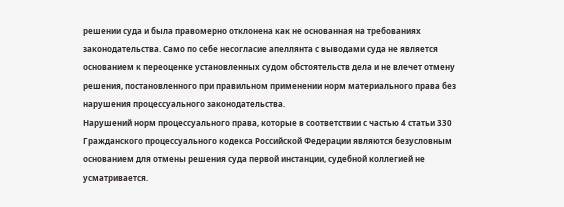решении суда и была правомерно отклонена как не основанная на требованиях законодательства. Само по себе несогласие апеллянта с выводами суда не является основанием к переоценке установленных судом обстоятельств дела и не влечет отмену решения, постановленного при правильном применении норм материального права без нарушения процессуального законодательства.
Нарушений норм процессуального права, которые в соответствии с частью 4 статьи 330 Гражданского процессуального кодекса Российской Федерации являются безусловным основанием для отмены решения суда первой инстанции, судебной коллегией не усматривается.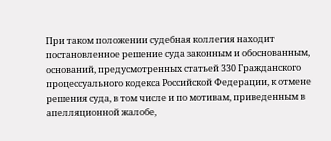При таком положении судебная коллегия находит постановленное решение суда законным и обоснованным, оснований, предусмотренных статьей 330 Гражданского процессуального кодекса Российской Федерации, к отмене решения суда, в том числе и по мотивам, приведенным в апелляционной жалобе,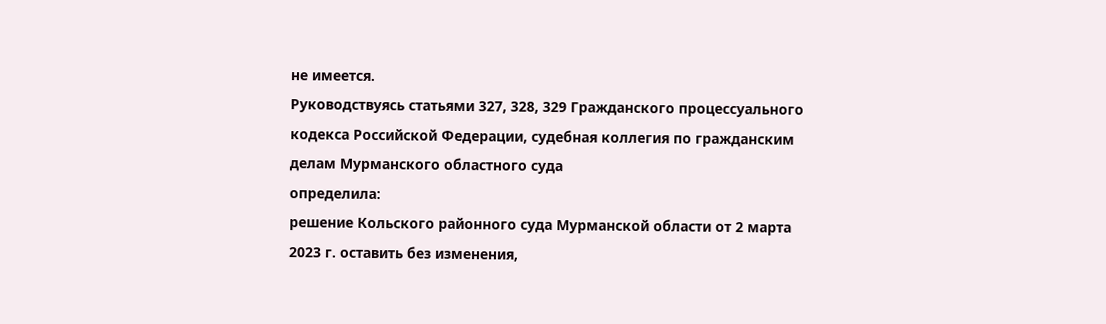не имеется.
Руководствуясь статьями 327, 328, 329 Гражданского процессуального кодекса Российской Федерации, судебная коллегия по гражданским делам Мурманского областного суда
определила:
решение Кольского районного суда Мурманской области от 2 марта 2023 г. оставить без изменения,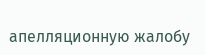апелляционную жалобу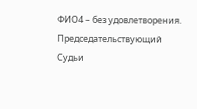ФИО4 – без удовлетворения.
Председательствующий
Судьи